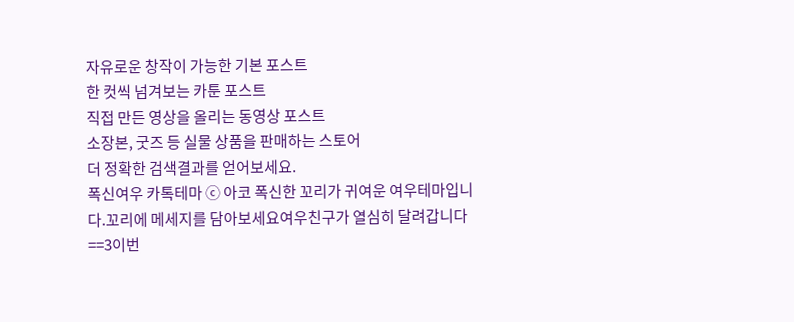자유로운 창작이 가능한 기본 포스트
한 컷씩 넘겨보는 카툰 포스트
직접 만든 영상을 올리는 동영상 포스트
소장본, 굿즈 등 실물 상품을 판매하는 스토어
더 정확한 검색결과를 얻어보세요.
폭신여우 카톡테마 ⓒ 아코 폭신한 꼬리가 귀여운 여우테마입니다.꼬리에 메세지를 담아보세요여우친구가 열심히 달려갑니다==3이번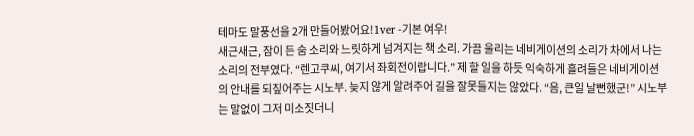테마도 말풍선을 2개 만들어봤어요!1ver -기본 여우!
새근새근, 잠이 든 숨 소리와 느릿하게 넘겨지는 책 소리. 가끔 울리는 네비게이션의 소리가 차에서 나는 소리의 전부였다. “렌고쿠씨, 여기서 좌회전이랍니다.” 제 할 일을 하듯 익숙하게 흘려들은 네비게이션의 안내를 되짚어주는 시노부. 늦지 않게 알려주어 길을 잘못들지는 않았다. “음, 큰일 날뻔했군!” 시노부는 말없이 그저 미소짓더니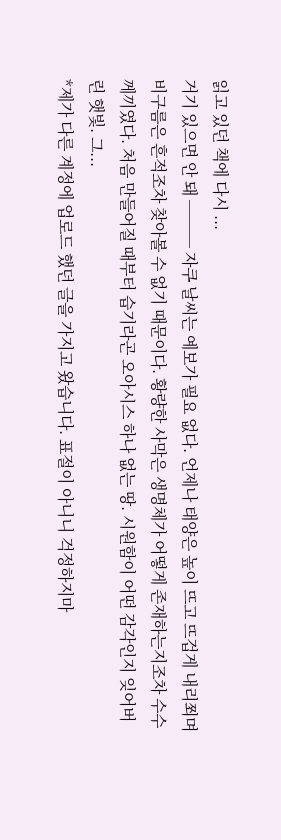읽고 있던 책에 다시 ...
거기 있으면 안 돼 ─── 자쿠 날씨는 예보가 필요 없다. 언제나 태양은 높이 뜨고 뜨겁게 내리쬐며 비구름은 흔적조차 찾아볼 수 없기 때문이다. 황량한 사막은 생명체가 어떻게 존재하는지조차 수수께끼였다. 처음 만들어질 때부터 습기라곤 오아시스 하나 없는 땅. 시원함이 어떤 감각인지 잊어버린 햇빛. 그...
*제가 다른 계정에 업로드 했던 글을 가지고 왔습니다. 표절이 아니니 걱정하지마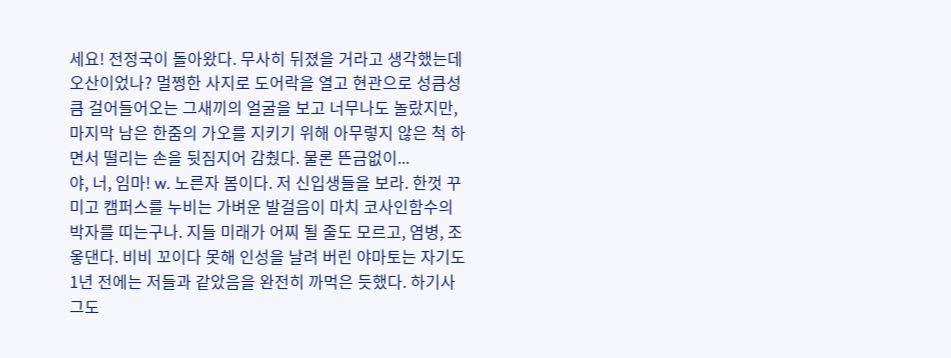세요! 전정국이 돌아왔다. 무사히 뒤졌을 거라고 생각했는데 오산이었나? 멀쩡한 사지로 도어락을 열고 현관으로 성큼성큼 걸어들어오는 그새끼의 얼굴을 보고 너무나도 놀랐지만, 마지막 남은 한줌의 가오를 지키기 위해 아무렇지 않은 척 하면서 떨리는 손을 뒷짐지어 감췄다. 물론 뜬금없이...
야, 너, 임마! w. 노른자 봄이다. 저 신입생들을 보라. 한껏 꾸미고 캠퍼스를 누비는 가벼운 발걸음이 마치 코사인함수의 박자를 띠는구나. 지들 미래가 어찌 될 줄도 모르고, 염병, 조옿댄다. 비비 꼬이다 못해 인성을 날려 버린 야마토는 자기도 1년 전에는 저들과 같았음을 완전히 까먹은 듯했다. 하기사 그도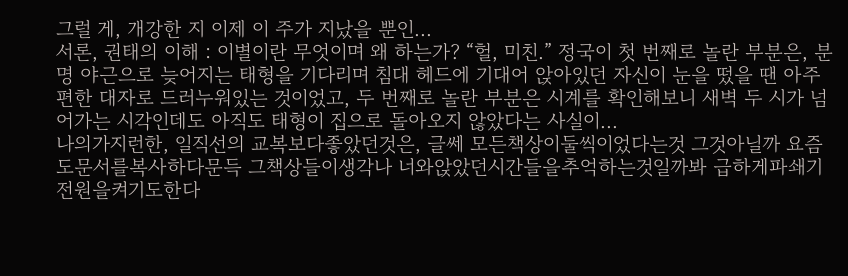그럴 게, 개강한 지 이제 이 주가 지났을 뿐인...
서론, 권태의 이해 : 이별이란 무엇이며 왜 하는가? “헐, 미친.” 정국이 첫 번째로 놀란 부분은, 분명 야근으로 늦어지는 태형을 기다리며 침대 헤드에 기대어 앉아있던 자신이 눈을 떴을 땐 아주 편한 대자로 드러누워있는 것이었고, 두 번째로 놀란 부분은 시계를 확인해보니 새벽 두 시가 넘어가는 시각인데도 아직도 태형이 집으로 돌아오지 않았다는 사실이...
나의가지런한, 일직선의 교복보다좋았던것은, 글쎄 모든책상이둘씩이었다는것 그것아닐까 요즘도문서를복사하다문득 그책상들이생각나 너와앉았던시간들을추억하는것일까봐 급하게파쇄기전원을켜기도한다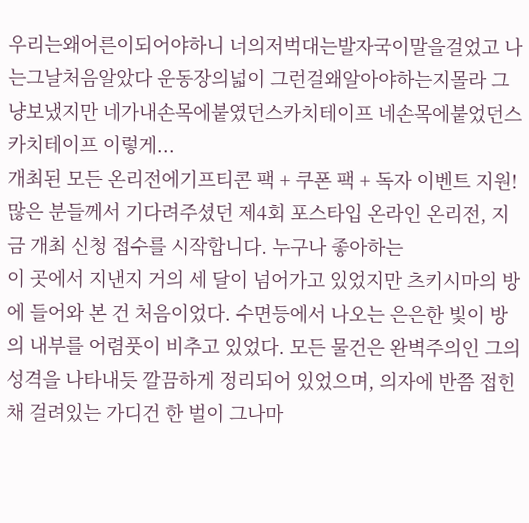우리는왜어른이되어야하니 너의저벅대는발자국이말을걸었고 나는그날처음알았다 운동장의넓이 그런걸왜알아야하는지몰라 그냥보냈지만 네가내손목에붙였던스카치테이프 네손목에붙었던스카치테이프 이렇게...
개최된 모든 온리전에기프티콘 팩 + 쿠폰 팩 + 독자 이벤트 지원! 많은 분들께서 기다려주셨던 제4회 포스타입 온라인 온리전, 지금 개최 신청 접수를 시작합니다. 누구나 좋아하는
이 곳에서 지낸지 거의 세 달이 넘어가고 있었지만 츠키시마의 방에 들어와 본 건 처음이었다. 수면등에서 나오는 은은한 빛이 방의 내부를 어렴풋이 비추고 있었다. 모든 물건은 완벽주의인 그의 성격을 나타내듯 깔끔하게 정리되어 있었으며, 의자에 반쯤 접힌 채 걸려있는 가디건 한 벌이 그나마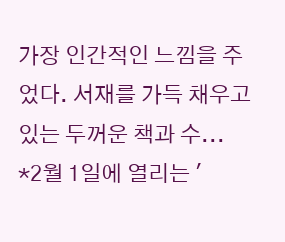가장 인간적인 느낌을 주었다. 서재를 가득 채우고 있는 두꺼운 책과 수...
*2월 1일에 열리는 '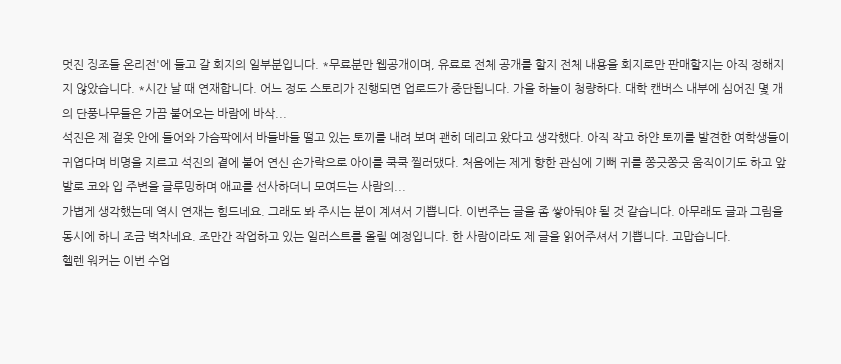멋진 징조들 온리전'에 들고 갈 회지의 일부분입니다. *무료분만 웹공개이며, 유료로 전체 공개를 할지 전체 내용을 회지로만 판매할지는 아직 정해지지 않았습니다. *시간 날 때 연재합니다. 어느 정도 스토리가 진행되면 업로드가 중단됩니다. 가을 하늘이 청량하다. 대학 캔버스 내부에 심어진 몇 개의 단풍나무들은 가끔 불어오는 바람에 바삭...
석진은 제 겉옷 안에 들어와 가슴팍에서 바들바들 떨고 있는 토끼를 내려 보며 괜히 데리고 왔다고 생각했다. 아직 작고 하얀 토끼를 발견한 여학생들이 귀엽다며 비명을 지르고 석진의 곁에 붙어 연신 손가락으로 아이를 쿡쿡 찔러댔다. 처음에는 제게 향한 관심에 기뻐 귀를 쫑긋쫑긋 움직이기도 하고 앞발로 코와 입 주변을 글루밍하며 애교를 선사하더니 모여드는 사람의...
가볍게 생각했는데 역시 연재는 힘드네요. 그래도 봐 주시는 분이 계셔서 기쁩니다. 이번주는 글을 좀 쌓아둬야 될 것 같습니다. 아무래도 글과 그림을 동시에 하니 조금 벅차네요. 조만간 작업하고 있는 일러스트를 올릴 예정입니다. 한 사람이라도 제 글을 읽어주셔서 기쁩니다. 고맙습니다.
헬렌 워커는 이번 수업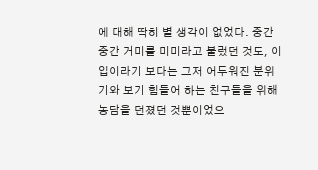에 대해 딱히 별 생각이 없었다. 중간중간 거미를 미미라고 불렀던 것도, 이입이라기 보다는 그저 어두워진 분위기와 보기 힘들어 하는 친구들을 위해 농담을 던졌던 것뿐이었으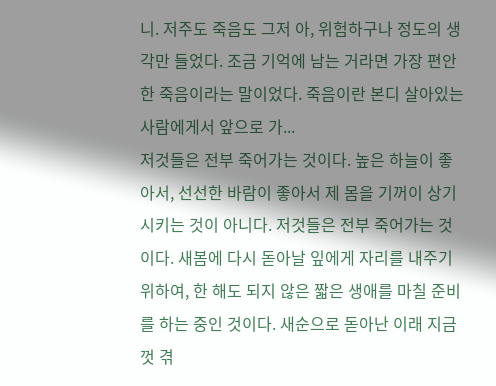니. 저주도 죽음도 그저 아, 위험하구나 정도의 생각만 들었다. 조금 기억에 남는 거라면 가장 편안한 죽음이라는 말이었다. 죽음이란 본디 살아있는 사람에게서 앞으로 가...
저것들은 전부 죽어가는 것이다. 높은 하늘이 좋아서, 선선한 바람이 좋아서 제 몸을 기꺼이 상기시키는 것이 아니다. 저것들은 전부 죽어가는 것이다. 새봄에 다시 돋아날 잎에게 자리를 내주기 위하여, 한 해도 되지 않은 짧은 생애를 마칠 준비를 하는 중인 것이다. 새순으로 돋아난 이래 지금껏 겪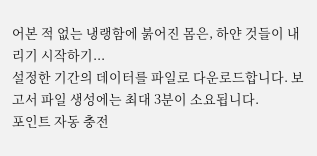어본 적 없는 냉랭함에 붉어진 몸은, 하얀 것들이 내리기 시작하기...
설정한 기간의 데이터를 파일로 다운로드합니다. 보고서 파일 생성에는 최대 3분이 소요됩니다.
포인트 자동 충전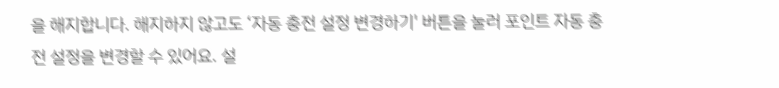을 해지합니다. 해지하지 않고도 ‘자동 충전 설정 변경하기' 버튼을 눌러 포인트 자동 충전 설정을 변경할 수 있어요. 설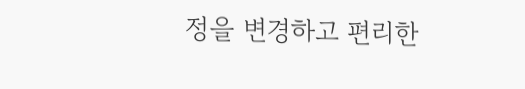정을 변경하고 편리한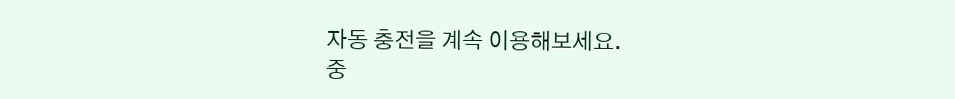자동 충전을 계속 이용해보세요.
중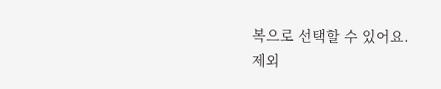복으로 선택할 수 있어요.
제외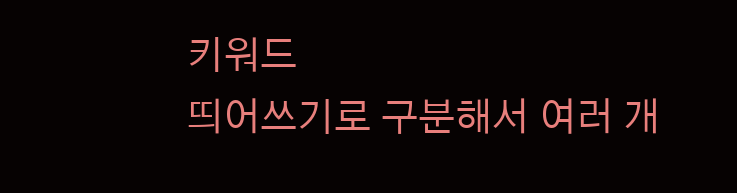키워드
띄어쓰기로 구분해서 여러 개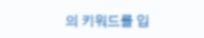의 키워드를 입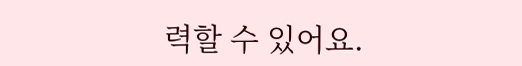력할 수 있어요.